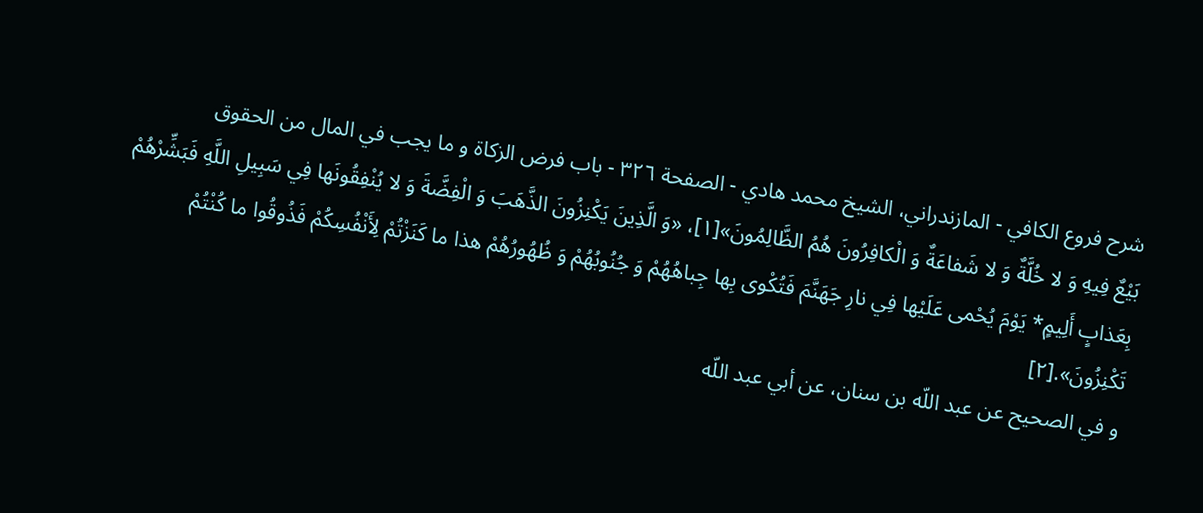شرح فروع الكافي - المازندراني، الشيخ محمد هادي - الصفحة ٣٢٦ - باب فرض الزكاة و ما يجب في المال من الحقوق
بَيْعٌ فِيهِ وَ لا خُلَّةٌ وَ لا شَفاعَةٌ وَ الْكافِرُونَ هُمُ الظَّالِمُونَ»[١]، «وَ الَّذِينَ يَكْنِزُونَ الذَّهَبَ وَ الْفِضَّةَ وَ لا يُنْفِقُونَها فِي سَبِيلِ اللَّهِ فَبَشِّرْهُمْ بِعَذابٍ أَلِيمٍ* يَوْمَ يُحْمى عَلَيْها فِي نارِ جَهَنَّمَ فَتُكْوى بِها جِباهُهُمْ وَ جُنُوبُهُمْ وَ ظُهُورُهُمْ هذا ما كَنَزْتُمْ لِأَنْفُسِكُمْ فَذُوقُوا ما كُنْتُمْ تَكْنِزُونَ».[٢]
و في الصحيح عن عبد اللّه بن سنان، عن أبي عبد اللّه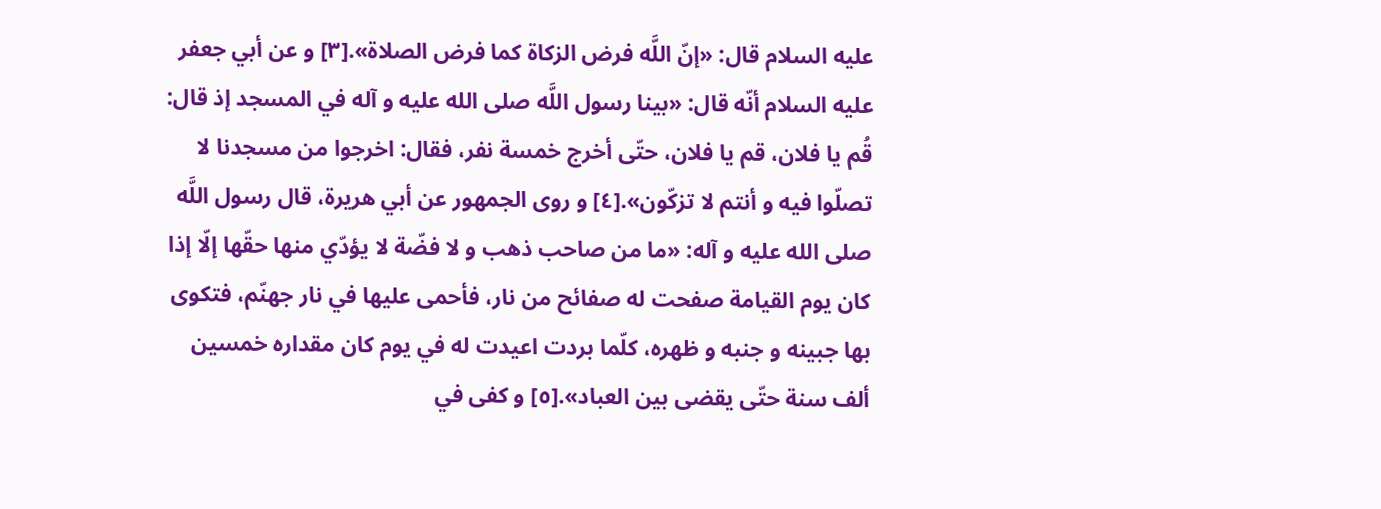عليه السلام قال: «إنّ اللَّه فرض الزكاة كما فرض الصلاة».[٣] و عن أبي جعفر عليه السلام أنّه قال: «بينا رسول اللَّه صلى الله عليه و آله في المسجد إذ قال: قُم يا فلان، قم يا فلان، حتّى أخرج خمسة نفر، فقال: اخرجوا من مسجدنا لا تصلّوا فيه و أنتم لا تزكّون».[٤] و روى الجمهور عن أبي هريرة، قال رسول اللَّه صلى الله عليه و آله: «ما من صاحب ذهب و لا فضّة لا يؤدّي منها حقّها إلّا إذا كان يوم القيامة صفحت له صفائح من نار، فأحمى عليها في نار جهنّم، فتكوى بها جبينه و جنبه و ظهره، كلّما بردت اعيدت له في يوم كان مقداره خمسين ألف سنة حتّى يقضى بين العباد».[٥] و كفى في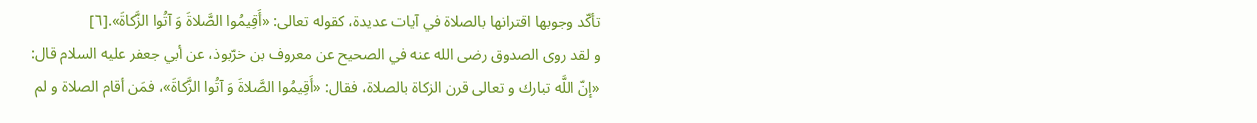تأكّد وجوبها اقترانها بالصلاة في آيات عديدة، كقوله تعالى: «أَقِيمُوا الصَّلاةَ وَ آتُوا الزَّكاةَ».[٦]
و لقد روى الصدوق رضى الله عنه في الصحيح عن معروف بن خرّبوذ، عن أبي جعفر عليه السلام قال:
«إنّ اللَّه تبارك و تعالى قرن الزكاة بالصلاة، فقال: «أَقِيمُوا الصَّلاةَ وَ آتُوا الزَّكاةَ»، فمَن أقام الصلاة و لم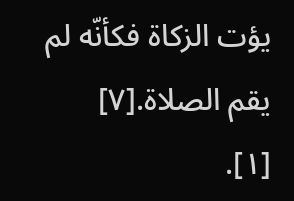يؤت الزكاة فكأنّه لم يقم الصلاة.[٧]
[١].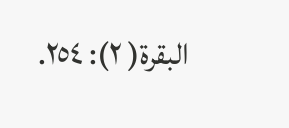البقرة( ٢): ٢٥٤.